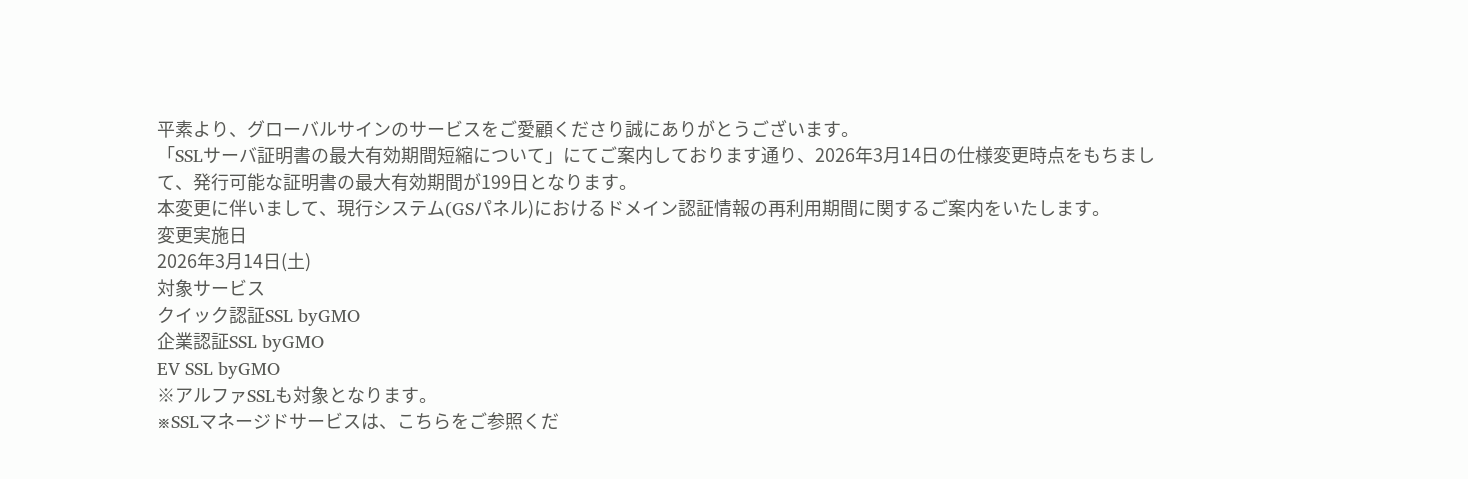平素より、グローバルサインのサービスをご愛顧くださり誠にありがとうございます。
「SSLサーバ証明書の最大有効期間短縮について」にてご案内しております通り、2026年3月14日の仕様変更時点をもちまして、発行可能な証明書の最大有効期間が199日となります。
本変更に伴いまして、現行システム(GSパネル)におけるドメイン認証情報の再利用期間に関するご案内をいたします。
変更実施日
2026年3月14日(土)
対象サービス
クイック認証SSL byGMO
企業認証SSL byGMO
EV SSL byGMO
※アルファSSLも対象となります。
※SSLマネージドサービスは、こちらをご参照くだ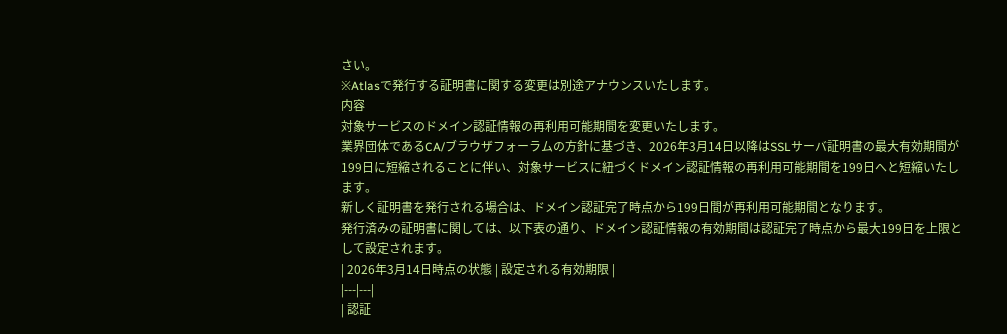さい。
※Atlasで発行する証明書に関する変更は別途アナウンスいたします。
内容
対象サービスのドメイン認証情報の再利用可能期間を変更いたします。
業界団体であるCA/ブラウザフォーラムの方針に基づき、2026年3月14日以降はSSLサーバ証明書の最大有効期間が199日に短縮されることに伴い、対象サービスに紐づくドメイン認証情報の再利用可能期間を199日へと短縮いたします。
新しく証明書を発行される場合は、ドメイン認証完了時点から199日間が再利用可能期間となります。
発行済みの証明書に関しては、以下表の通り、ドメイン認証情報の有効期間は認証完了時点から最大199日を上限として設定されます。
| 2026年3月14日時点の状態 | 設定される有効期限 |
|---|---|
| 認証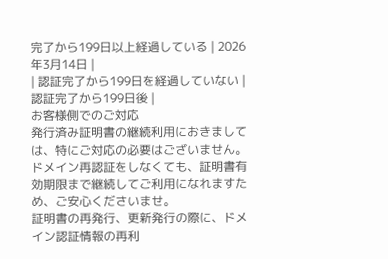完了から199日以上経過している | 2026年3月14日 |
| 認証完了から199日を経過していない | 認証完了から199日後 |
お客様側でのご対応
発行済み証明書の継続利用におきましては、特にご対応の必要はございません。
ドメイン再認証をしなくても、証明書有効期限まで継続してご利用になれますため、ご安心くださいませ。
証明書の再発行、更新発行の際に、ドメイン認証情報の再利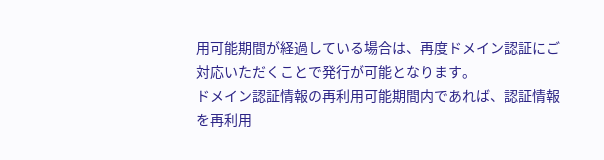用可能期間が経過している場合は、再度ドメイン認証にご対応いただくことで発行が可能となります。
ドメイン認証情報の再利用可能期間内であれば、認証情報を再利用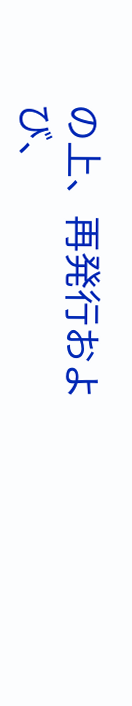の上、再発行および、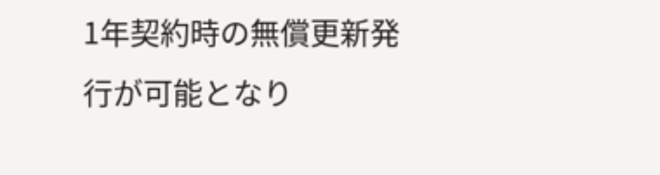1年契約時の無償更新発行が可能となり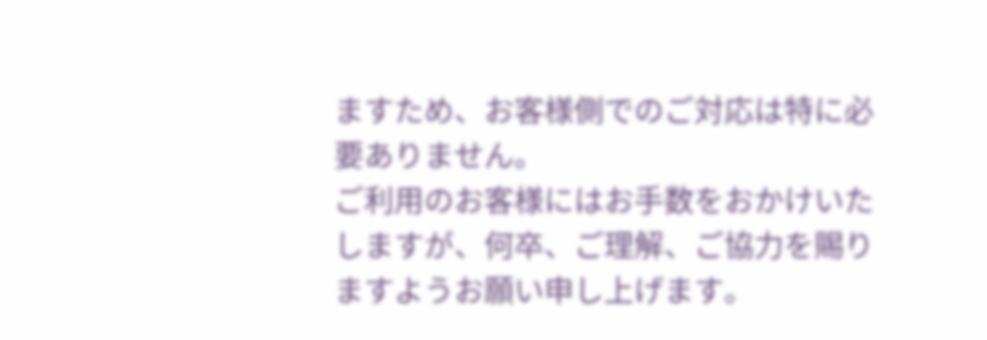ますため、お客様側でのご対応は特に必要ありません。
ご利用のお客様にはお手数をおかけいたしますが、何卒、ご理解、ご協力を賜りますようお願い申し上げます。